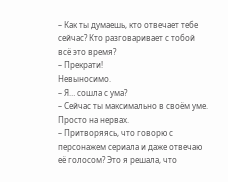– Как ты думаешь, кто отвечает тебе сейчас? Кто разговаривает с тобой всё это время?
– Прекрати!
Невыносимо.
– Я… сошла с ума?
– Сейчас ты максимально в своём уме. Просто на нервах.
– Притворяясь, что говорю с персонажем сериала и даже отвечаю её голосом? Это я решала, что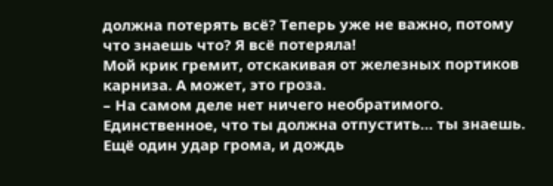должна потерять всё? Теперь уже не важно, потому что знаешь что? Я всё потеряла!
Мой крик гремит, отскакивая от железных портиков карниза. А может, это гроза.
– На самом деле нет ничего необратимого. Единственное, что ты должна отпустить… ты знаешь.
Ещё один удар грома, и дождь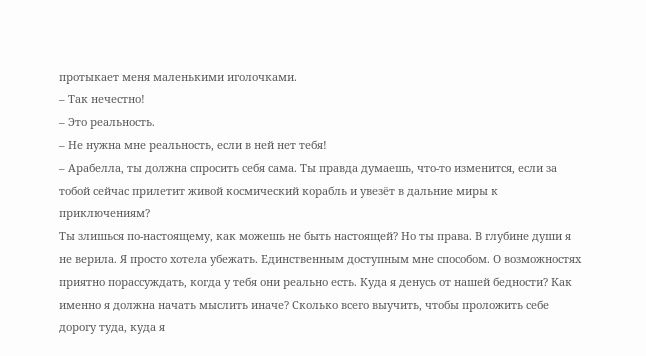протыкает меня маленькими иголочками.
– Так нечестно!
– Это реальность.
– Не нужна мне реальность, если в ней нет тебя!
– Арабелла, ты должна спросить себя сама. Ты правда думаешь, что-то изменится, если за тобой сейчас прилетит живой космический корабль и увезёт в дальние миры к приключениям?
Ты злишься по-настоящему, как можешь не быть настоящей? Но ты права. В глубине души я не верила. Я просто хотела убежать. Единственным доступным мне способом. О возможностях приятно порассуждать, когда у тебя они реально есть. Куда я денусь от нашей бедности? Как именно я должна начать мыслить иначе? Сколько всего выучить, чтобы проложить себе дорогу туда, куда я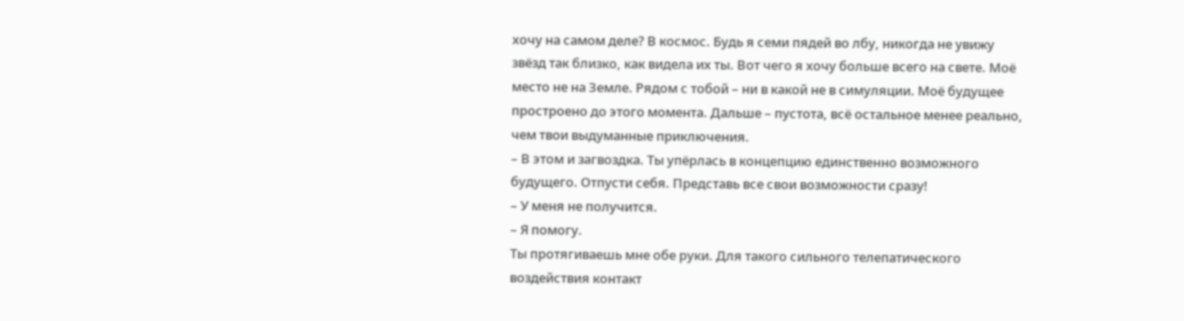хочу на самом деле? В космос. Будь я семи пядей во лбу, никогда не увижу звёзд так близко, как видела их ты. Вот чего я хочу больше всего на свете. Моё место не на Земле. Рядом с тобой – ни в какой не в симуляции. Моё будущее простроено до этого момента. Дальше – пустота, всё остальное менее реально, чем твои выдуманные приключения.
– В этом и загвоздка. Ты упёрлась в концепцию единственно возможного будущего. Отпусти себя. Представь все свои возможности сразу!
– У меня не получится.
– Я помогу.
Ты протягиваешь мне обе руки. Для такого сильного телепатического воздействия контакт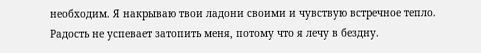необходим. Я накрываю твои ладони своими и чувствую встречное тепло. Радость не успевает затопить меня, потому что я лечу в бездну.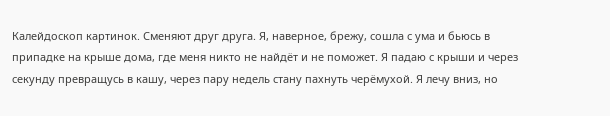Калейдоскоп картинок. Сменяют друг друга. Я, наверное, брежу, сошла с ума и бьюсь в припадке на крыше дома, где меня никто не найдёт и не поможет. Я падаю с крыши и через секунду превращусь в кашу, через пару недель стану пахнуть черёмухой. Я лечу вниз, но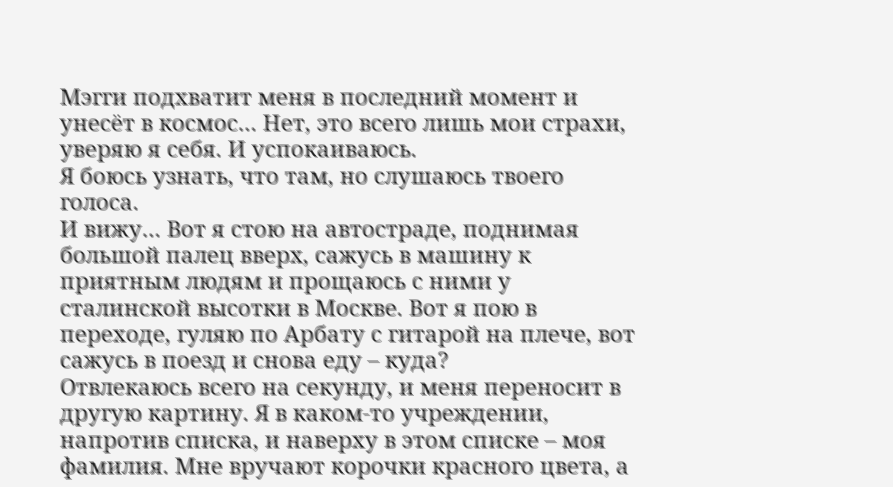Мэгги подхватит меня в последний момент и унесёт в космос… Нет, это всего лишь мои страхи, уверяю я себя. И успокаиваюсь.
Я боюсь узнать, что там, но слушаюсь твоего голоса.
И вижу… Вот я стою на автостраде, поднимая большой палец вверх, сажусь в машину к приятным людям и прощаюсь с ними у сталинской высотки в Москве. Вот я пою в переходе, гуляю по Арбату с гитарой на плече, вот сажусь в поезд и снова еду – куда?
Отвлекаюсь всего на секунду, и меня переносит в другую картину. Я в каком-то учреждении, напротив списка, и наверху в этом списке – моя фамилия. Мне вручают корочки красного цвета, а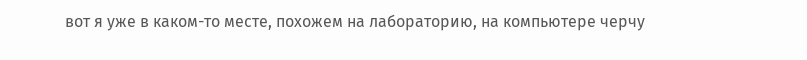вот я уже в каком-то месте, похожем на лабораторию, на компьютере черчу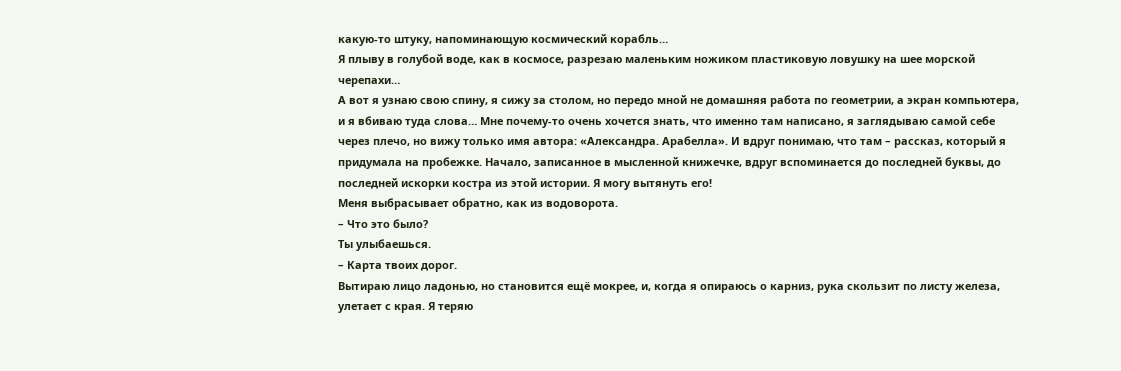какую-то штуку, напоминающую космический корабль…
Я плыву в голубой воде, как в космосе, разрезаю маленьким ножиком пластиковую ловушку на шее морской черепахи…
А вот я узнаю свою спину, я сижу за столом, но передо мной не домашняя работа по геометрии, а экран компьютера, и я вбиваю туда слова… Мне почему-то очень хочется знать, что именно там написано, я заглядываю самой себе через плечо, но вижу только имя автора: «Александра. Арабелла». И вдруг понимаю, что там – рассказ, который я придумала на пробежке. Начало, записанное в мысленной книжечке, вдруг вспоминается до последней буквы, до последней искорки костра из этой истории. Я могу вытянуть его!
Меня выбрасывает обратно, как из водоворота.
– Что это было?
Ты улыбаешься.
– Карта твоих дорог.
Вытираю лицо ладонью, но становится ещё мокрее, и, когда я опираюсь о карниз, рука скользит по листу железа, улетает с края. Я теряю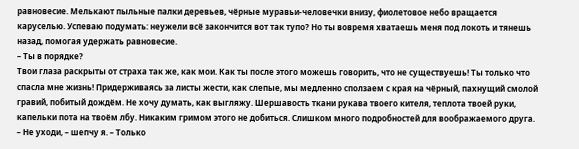равновесие. Мелькают пыльные палки деревьев, чёрные муравьи-человечки внизу, фиолетовое небо вращается каруселью. Успеваю подумать: неужели всё закончится вот так тупо? Но ты вовремя хватаешь меня под локоть и тянешь назад, помогая удержать равновесие.
– Ты в порядке?
Твои глаза раскрыты от страха так же, как мои. Как ты после этого можешь говорить, что не существуешь! Ты только что спасла мне жизнь! Придерживаясь за листы жести, как слепые, мы медленно сползаем с края на чёрный, пахнущий смолой гравий, побитый дождём. Не хочу думать, как выгляжу. Шершавость ткани рукава твоего кителя, теплота твоей руки, капельки пота на твоём лбу. Никаким гримом этого не добиться. Слишком много подробностей для воображаемого друга.
– Не уходи, – шепчу я. – Только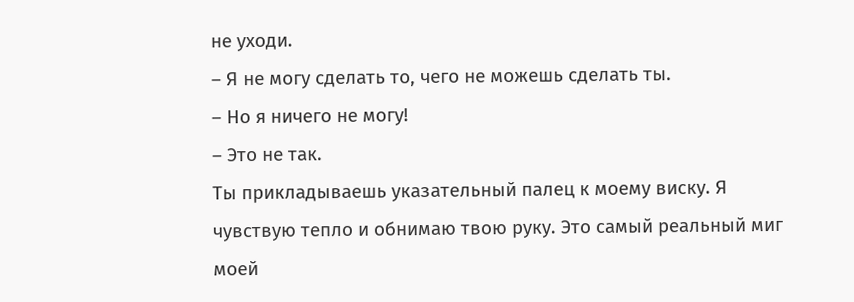не уходи.
– Я не могу сделать то, чего не можешь сделать ты.
– Но я ничего не могу!
– Это не так.
Ты прикладываешь указательный палец к моему виску. Я чувствую тепло и обнимаю твою руку. Это самый реальный миг моей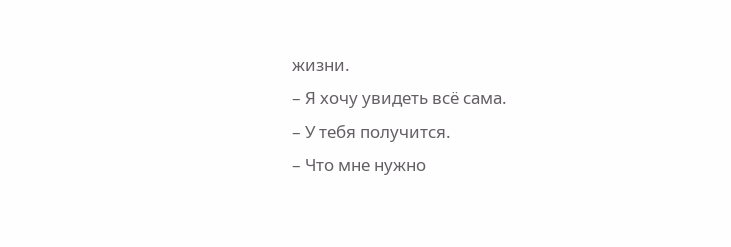жизни.
– Я хочу увидеть всё сама.
– У тебя получится.
– Что мне нужно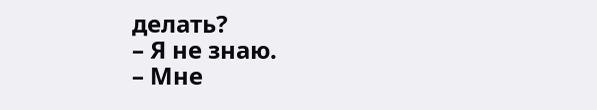делать?
– Я не знаю.
– Мне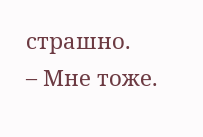страшно.
– Мне тоже.